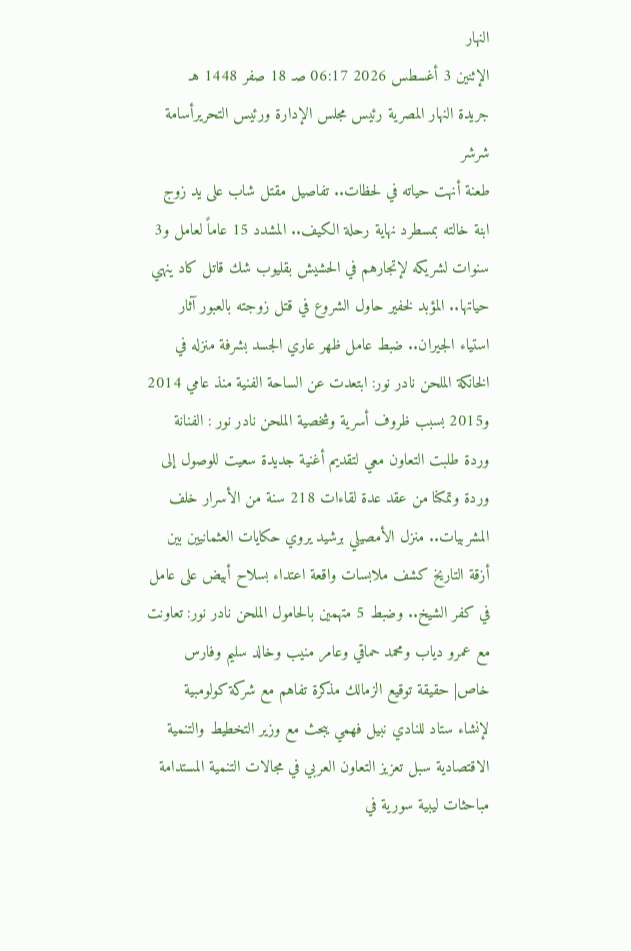النهار
الإثنين 3 أغسطس 2026 06:17 صـ 18 صفر 1448 هـ
جريدة النهار المصرية رئيس مجلس الإدارة ورئيس التحريرأسامة شرشر
طعنة أنهت حياته في لحظات.. تفاصيل مقتل شاب على يد زوج ابنة خالته بمسطرد نهاية رحلة الكيف.. المشدد 15 عاماً لعامل و3 سنوات لشريكه لإتجارهم في الحشيش بقليوب شك قاتل كاد ينهي حياتها.. المؤبد لخفير حاول الشروع في قتل زوجته بالعبور آثار استياء الجيران.. ضبط عامل ظهر عاري الجسد بشرفة منزله في الخانكة الملحن نادر نور: ابتعدت عن الساحة الفنية منذ عامي 2014 و2015 بسبب ظروف أسرية وشخصية الملحن نادر نور : الفنانة وردة طلبت التعاون معي لتقديم أغنية جديدة سعيت للوصول إلى وردة وتمكنا من عقد عدة لقاءات 218 سنة من الأسرار خلف المشربيات.. منزل الأمصيلي برشيد يروي حكايات العثمانيين بين أزقة التاريخ كشف ملابسات واقعة اعتداء بسلاح أبيض على عامل في كفر الشيخ.. وضبط 5 متهمين بالحامول الملحن نادر نور: تعاونت مع عمرو دياب ومحمد حماقي وعامر منيب وخالد سليم وفارس خاص| حقيقة توقيع الزمالك مذكرة تفاهم مع شركة كولومبية لإنشاء ستاد للنادي نبيل فهمي يبحث مع وزير التخطيط والتنمية الاقتصادية سبل تعزيز التعاون العربي في مجالات التنمية المستدامة مباحثات ليبية سورية في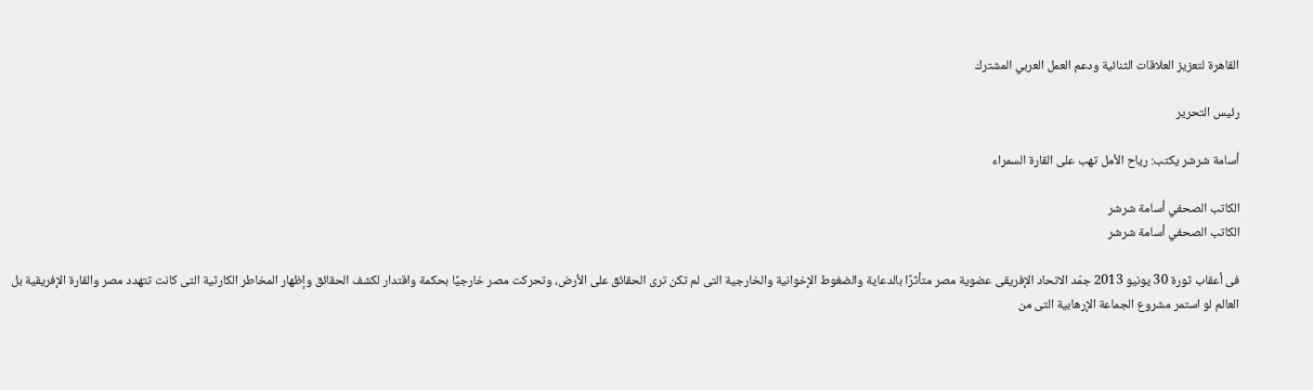القاهرة لتعزيز العلاقات الثنائية ودعم العمل العربي المشترك

رئيس التحرير

أسامة شرشر يكتب: رياح الأمل تهب على القارة السمراء

الكاتب الصحفي أسامة شرشر
الكاتب الصحفي أسامة شرشر

فى أعقاب ثورة 30 يونيو 2013 جمّد الاتحاد الإفريقى عضوية مصر متأثرًا بالدعاية والضغوط الإخوانية والخارجية التى لم تكن ترى الحقائق على الأرض، وتحركت مصر خارجيًا بحكمة واقتدار لكشف الحقائق وإظهار المخاطر الكارثية التى كانت تتهدد مصر والقارة الإفريقية بل  العالم لو استمر مشروع الجماعة الإرهابية التى من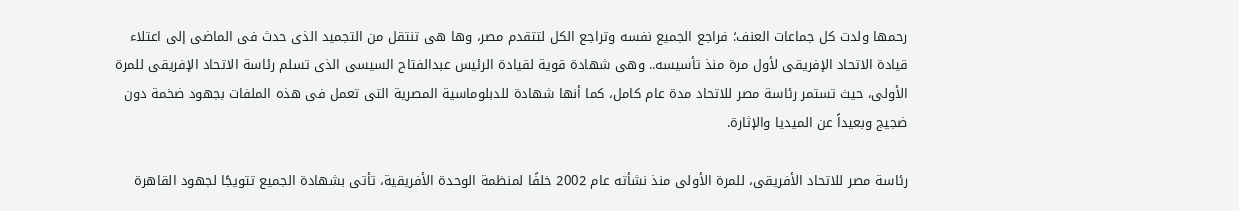رحمها ولدت كل جماعات العنف؛ فراجع الجميع نفسه وتراجع الكل لتتقدم مصر، وها هى تنتقل من التجميد الذى حدث فى الماضى إلى اعتلاء قيادة الاتحاد الإفريقى لأول مرة منذ تأسيسه.. وهى شهادة قوية لقيادة الرئيس عبدالفتاح السيسى الذى تسلم رئاسة الاتحاد الإفريقى للمرة الأولى، حيث تستمر رئاسة مصر للاتحاد مدة عام كامل، كما أنها شهادة للدبلوماسية المصرية التى تعمل فى هذه الملفات بجهود ضخمة دون ضجيج وبعيداً عن الميديا والإثارة.

رئاسة مصر للاتحاد الأفريقى، للمرة الأولى منذ نشأته عام 2002 خلفًا لمنظمة الوحدة الأفريقية، تأتى بشهادة الجميع تتويجًا لجهود القاهرة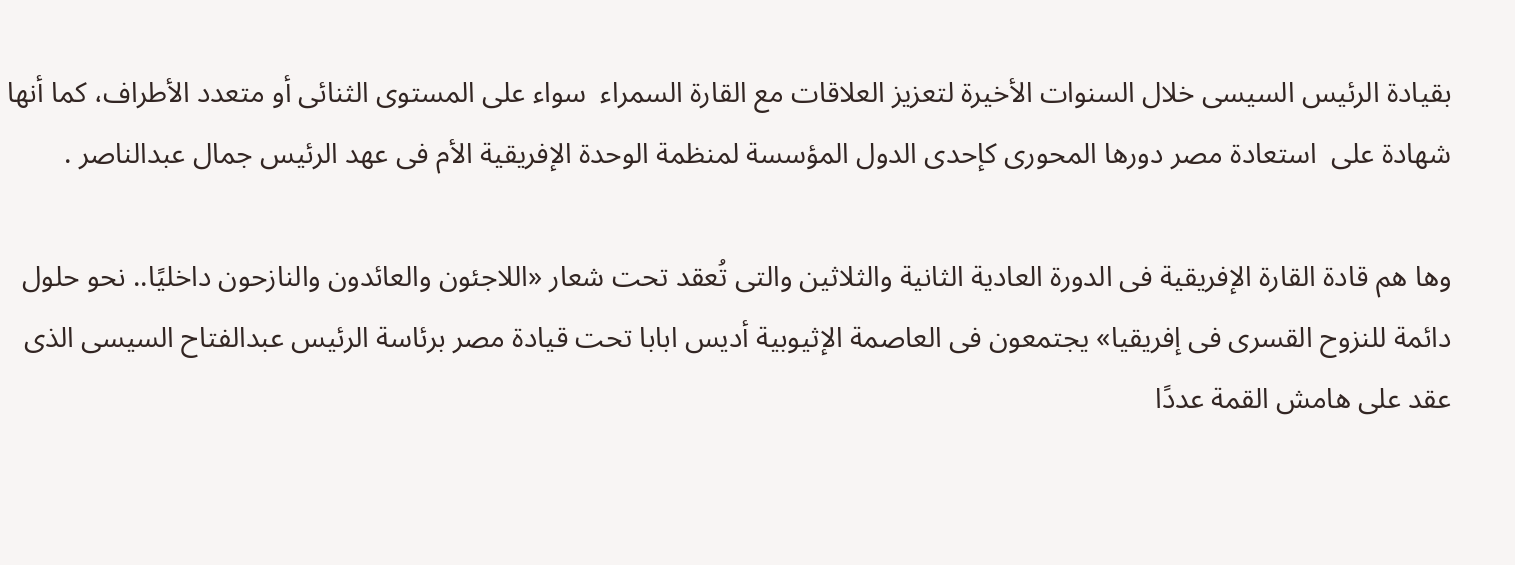بقيادة الرئيس السيسى خلال السنوات الأخيرة لتعزيز العلاقات مع القارة السمراء  سواء على المستوى الثنائى أو متعدد الأطراف، كما أنها شهادة على  استعادة مصر دورها المحورى كإحدى الدول المؤسسة لمنظمة الوحدة الإفريقية الأم فى عهد الرئيس جمال عبدالناصر .

وها هم قادة القارة الإفريقية فى الدورة العادية الثانية والثلاثين والتى تُعقد تحت شعار «اللاجئون والعائدون والنازحون داخليًا.. نحو حلول دائمة للنزوح القسرى فى إفريقيا» يجتمعون فى العاصمة الإثيوبية أديس ابابا تحت قيادة مصر برئاسة الرئيس عبدالفتاح السيسى الذى عقد على هامش القمة عددًا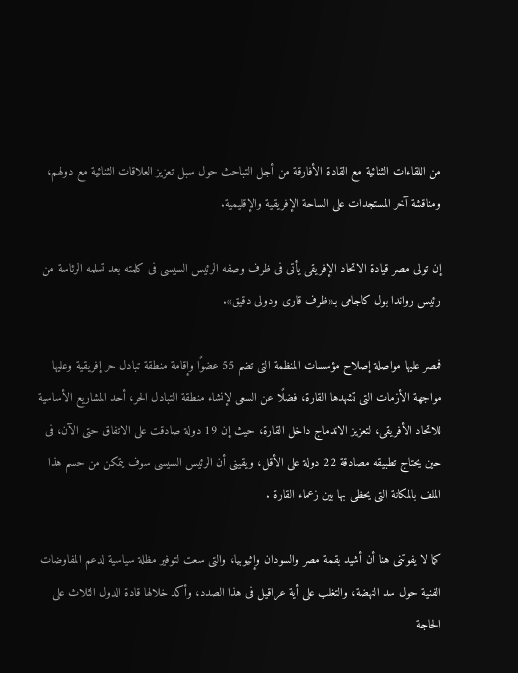من اللقاءات الثنائية مع القادة الأفارقة من أجل التباحث حول سبل تعزيز العلاقات الثنائية مع دولهم، ومناقشة آخر المستجدات على الساحة الإفريقية والإقليمية.

إن تولى مصر قيادة الاتحاد الإفريقى يأتى فى ظرف وصفه الرئيس السيسى فى كلمته بعد تسلمه الرئاسة من رئيس رواندا بول كاجامى بـ«ظرف قارى ودولى دقيق».

فمصر عليها مواصلة إصلاح مؤسسات المنظمة التى تضم 55 عضوًا وإقامة منطقة تبادل حر إفريقية وعليها مواجهة الأزمات التى تشهدها القارة، فضلًا عن السعى لإنشاء منطقة التبادل الحر، أحد المشاريع الأساسية للاتحاد الأفريقى، لتعزيز الاندماج داخل القارة، حيث إن 19 دولة صادقت على الاتفاق حتى الآن، فى حين يحتاج تطبيقه مصادقة 22 دولة على الأقل، ويقينى أن الرئيس السيسى سوف يتمكن من حسم هذا الملف بالمكانة التى يحظى بها بين زعماء القارة .

كما لا يفوتنى هنا أن أشيد بقمة مصر والسودان وإثيوبيا، والتى سعت لتوفير مظلة سياسية لدعم المفاوضات الفنية حول سد النهضة، والتغلب على أية عراقيل فى هذا الصدد، وأكد خلالها قادة الدول الثلاث على الحاجة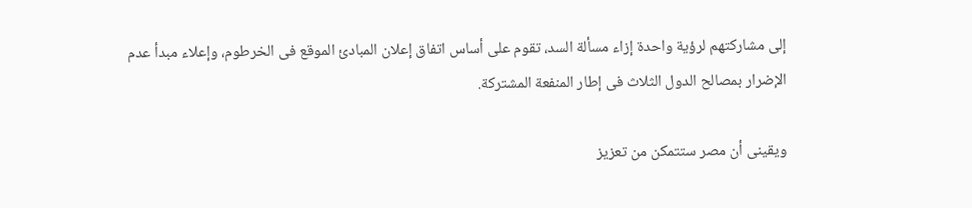إلى مشاركتهم لرؤية واحدة إزاء مسألة السد، تقوم على أساس اتفاق إعلان المبادئ الموقع فى الخرطوم، وإعلاء مبدأ عدم الإضرار بمصالح الدول الثلاث فى إطار المنفعة المشتركة.

ويقينى أن مصر ستتمكن من تعزيز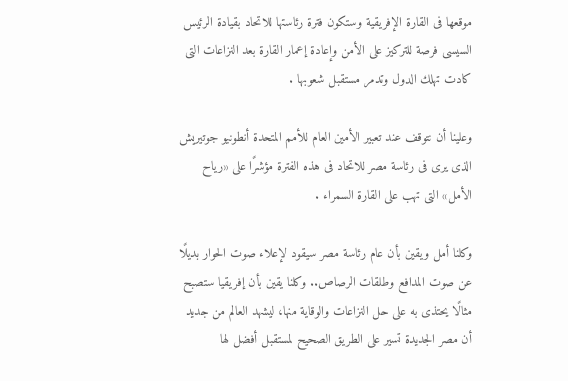موقعها فى القارة الإفريقية وستكون فترة رئاستها للاتحاد بقيادة الرئيس السيسى فرصة للتركيز على الأمن وإعادة إعمار القارة بعد النزاعات التى كادت تهلك الدول وتدمر مستقبل شعوبها .

وعلينا أن نتوقف عند تعبير الأمين العام للأمم المتحدة أنطونيو جوتيريش  الذى يرى فى رئاسة مصر للاتحاد فى هذه الفترة مؤشرًا على «رياح الأمل» التى تهب على القارة السمراء .

وكلنا أمل ويقين بأن عام رئاسة مصر سيقود لإعلاء صوت الحوار بديلًا عن صوت المدافع وطلقات الرصاص.. وكلنا يقين بأن إفريقيا ستصبح مثالًا يحتذى به على حل النزاعات والوقاية منها، ليشهد العالم من جديد أن مصر الجديدة تسير على الطريق الصحيح لمستقبل أفضل لها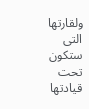ولقارتها التى ستكون تحت قيادتها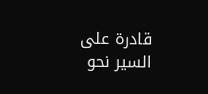قادرة على السير نحو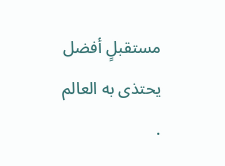مستقبلٍ أفضل يحتذى به العالم .